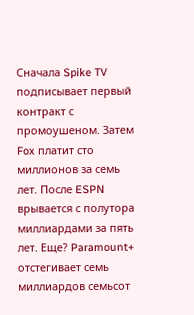Сначала Spike TV подписывает первый контракт с промоушеном. Затем Fox платит сто миллионов за семь лет. После ESPN врывается с полутора миллиардами за пять лет. Еще? Paramount+ отстегивает семь миллиардов семьсот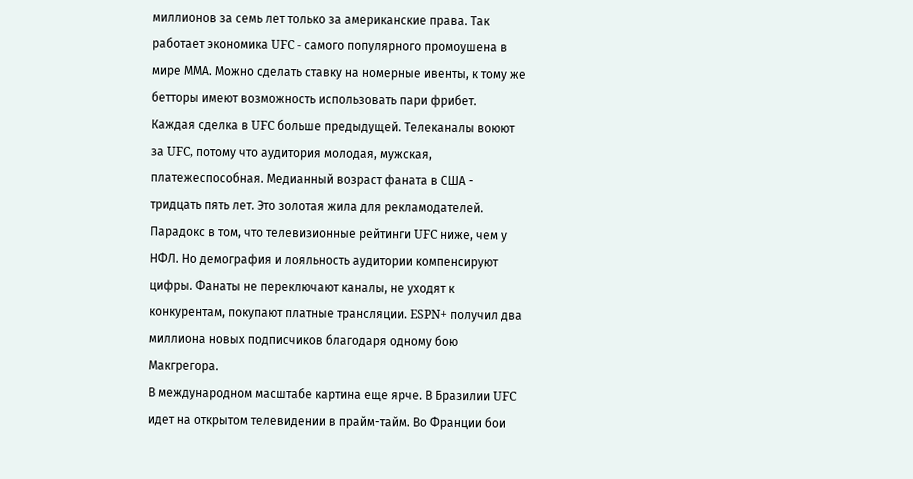миллионов за семь лет только за американские права. Так работает экономика UFC - самого популярного промоушена в мире ММА. Можно сделать ставку на номерные ивенты, к тому же бетторы имеют возможность использовать пари фрибет.
Каждая сделка в UFC больше предыдущей. Телеканалы воюют за UFC, потому что аудитория молодая, мужская, платежеспособная. Медианный возраст фаната в США - тридцать пять лет. Это золотая жила для рекламодателей.
Парадокс в том, что телевизионные рейтинги UFC ниже, чем у НФЛ. Но демография и лояльность аудитории компенсируют цифры. Фанаты не переключают каналы, не уходят к конкурентам, покупают платные трансляции. ESPN+ получил два миллиона новых подписчиков благодаря одному бою Макгрегора.
В международном масштабе картина еще ярче. В Бразилии UFC идет на открытом телевидении в прайм-тайм. Во Франции бои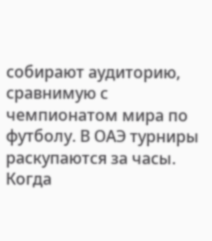собирают аудиторию, сравнимую с чемпионатом мира по футболу. В ОАЭ турниры раскупаются за часы.
Когда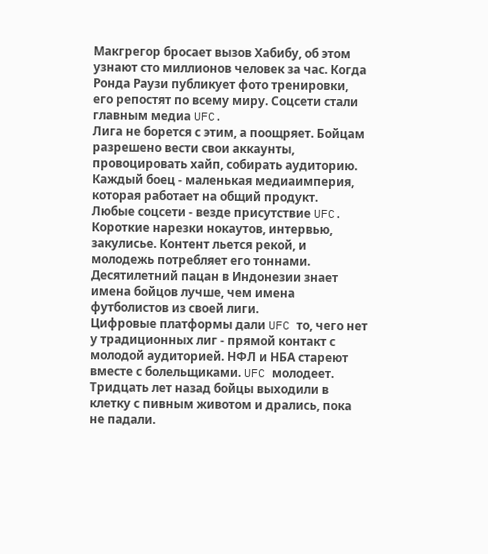Макгрегор бросает вызов Хабибу, об этом узнают сто миллионов человек за час. Когда Ронда Раузи публикует фото тренировки, его репостят по всему миру. Соцсети стали главным медиа UFC.
Лига не борется с этим, а поощряет. Бойцам разрешено вести свои аккаунты, провоцировать хайп, собирать аудиторию. Каждый боец - маленькая медиаимперия, которая работает на общий продукт.
Любые соцсети - везде присутствие UFC. Короткие нарезки нокаутов, интервью, закулисье. Контент льется рекой, и молодежь потребляет его тоннами. Десятилетний пацан в Индонезии знает имена бойцов лучше, чем имена футболистов из своей лиги.
Цифровые платформы дали UFC то, чего нет у традиционных лиг - прямой контакт с молодой аудиторией. НФЛ и НБА стареют вместе с болельщиками. UFC молодеет.
Тридцать лет назад бойцы выходили в клетку с пивным животом и дрались, пока не падали.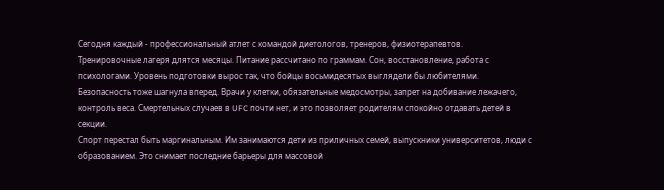Сегодня каждый - профессиональный атлет с командой диетологов, тренеров, физиотерапевтов.
Тренировочные лагеря длятся месяцы. Питание рассчитано по граммам. Сон, восстановление, работа с психологами. Уровень подготовки вырос так, что бойцы восьмидесятых выглядели бы любителями.
Безопасность тоже шагнула вперед. Врачи у клетки, обязательные медосмотры, запрет на добивание лежачего, контроль веса. Смертельных случаев в UFC почти нет, и это позволяет родителям спокойно отдавать детей в секции.
Спорт перестал быть маргинальным. Им занимаются дети из приличных семей, выпускники университетов, люди с образованием. Это снимает последние барьеры для массовой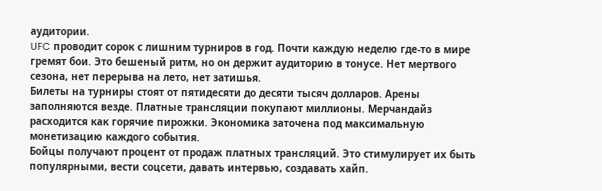аудитории.
UFC проводит сорок с лишним турниров в год. Почти каждую неделю где-то в мире гремят бои. Это бешеный ритм, но он держит аудиторию в тонусе. Нет мертвого сезона, нет перерыва на лето, нет затишья.
Билеты на турниры стоят от пятидесяти до десяти тысяч долларов. Арены заполняются везде. Платные трансляции покупают миллионы. Мерчандайз расходится как горячие пирожки. Экономика заточена под максимальную монетизацию каждого события.
Бойцы получают процент от продаж платных трансляций. Это стимулирует их быть популярными, вести соцсети, давать интервью, создавать хайп.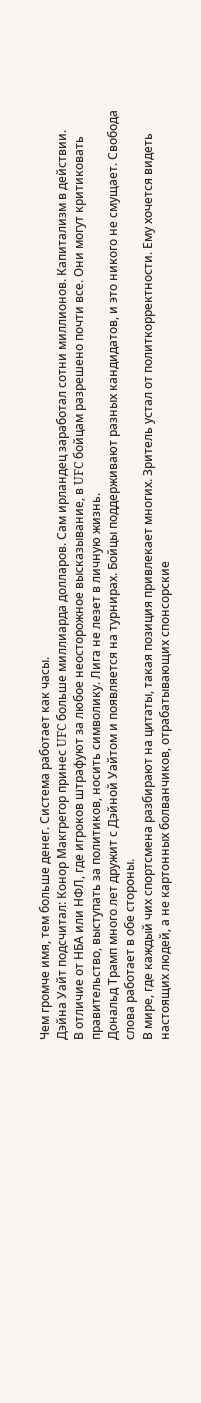Чем громче имя, тем больше денег. Система работает как часы.
Дэйна Уайт подсчитал: Конор Макгрегор принес UFC больше миллиарда долларов. Сам ирландец заработал сотни миллионов. Капитализм в действии.
В отличие от НБА или НФЛ, где игроков штрафуют за любое неосторожное высказывание, в UFC бойцам разрешено почти все. Они могут критиковать правительство, выступать за политиков, носить символику. Лига не лезет в личную жизнь.
Дональд Трамп много лет дружит с Дэйной Уайтом и появляется на турнирах. Бойцы поддерживают разных кандидатов, и это никого не смущает. Свобода слова работает в обе стороны.
В мире, где каждый чих спортсмена разбирают на цитаты, такая позиция привлекает многих. Зритель устал от политкорректности. Ему хочется видеть настоящих людей, а не картонных болванчиков, отрабатывающих спонсорские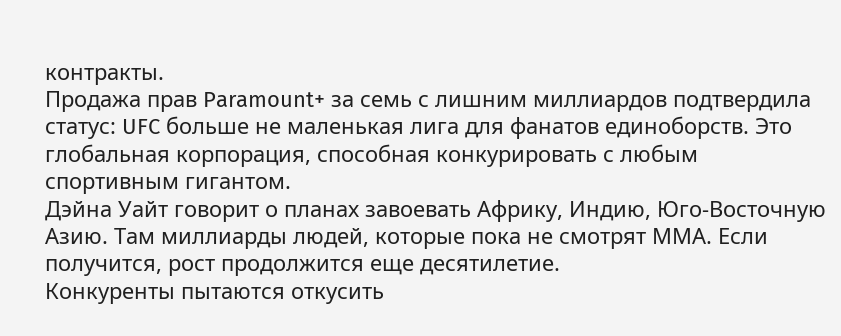контракты.
Продажа прав Paramount+ за семь с лишним миллиардов подтвердила статус: UFC больше не маленькая лига для фанатов единоборств. Это глобальная корпорация, способная конкурировать с любым спортивным гигантом.
Дэйна Уайт говорит о планах завоевать Африку, Индию, Юго-Восточную Азию. Там миллиарды людей, которые пока не смотрят ММА. Если получится, рост продолжится еще десятилетие.
Конкуренты пытаются откусить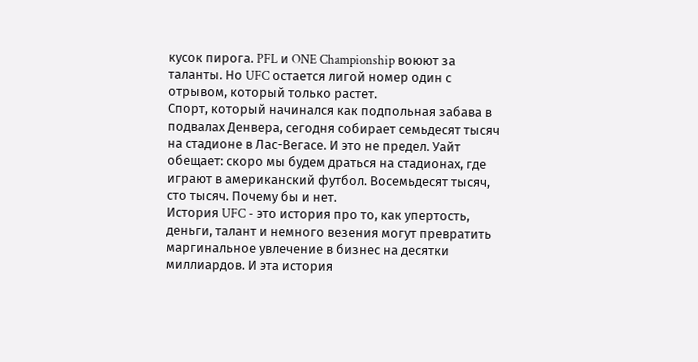кусок пирога. PFL и ONE Championship воюют за таланты. Но UFC остается лигой номер один с отрывом, который только растет.
Спорт, который начинался как подпольная забава в подвалах Денвера, сегодня собирает семьдесят тысяч на стадионе в Лас-Вегасе. И это не предел. Уайт обещает: скоро мы будем драться на стадионах, где играют в американский футбол. Восемьдесят тысяч, сто тысяч. Почему бы и нет.
История UFC - это история про то, как упертость, деньги, талант и немного везения могут превратить маргинальное увлечение в бизнес на десятки миллиардов. И эта история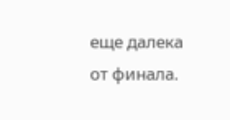еще далека от финала.